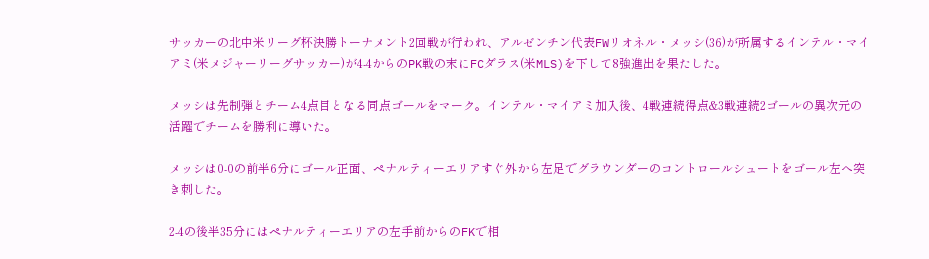サッカーの北中米リーグ杯決勝トーナメント2回戦が行われ、アルゼンチン代表FWリオネル・メッシ(36)が所属するインテル・マイアミ(米メジャーリーグサッカー)が4-4からのPK戦の末にFCダラス(米MLS)を下して8強進出を果たした。

メッシは先制弾とチーム4点目となる同点ゴールをマーク。インテル・マイアミ加入後、4戦連続得点&3戦連続2ゴールの異次元の活躍でチームを勝利に導いた。

メッシは0-0の前半6分にゴール正面、ペナルティーエリアすぐ外から左足でグラウンダーのコントロールシュートをゴール左へ突き刺した。

2-4の後半35分にはペナルティーエリアの左手前からのFKで相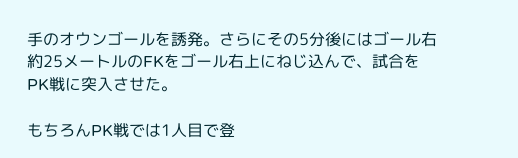手のオウンゴールを誘発。さらにその5分後にはゴール右約25メートルのFKをゴール右上にねじ込んで、試合をPK戦に突入させた。

もちろんPK戦では1人目で登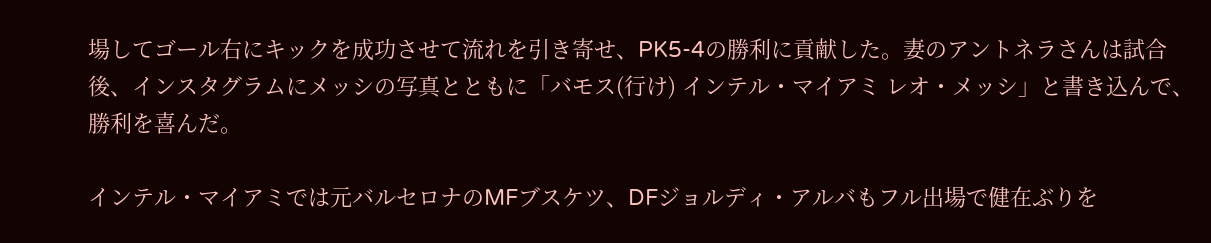場してゴール右にキックを成功させて流れを引き寄せ、PK5-4の勝利に貢献した。妻のアントネラさんは試合後、インスタグラムにメッシの写真とともに「バモス(行け) インテル・マイアミ レオ・メッシ」と書き込んで、勝利を喜んだ。

インテル・マイアミでは元バルセロナのMFブスケツ、DFジョルディ・アルバもフル出場で健在ぶりを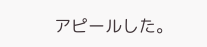アピールした。